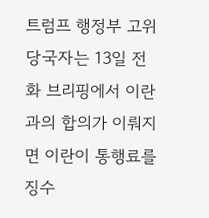트럼프 행정부 고위 당국자는 13일 전화 브리핑에서 이란과의 합의가 이뤄지면 이란이 통행료를 징수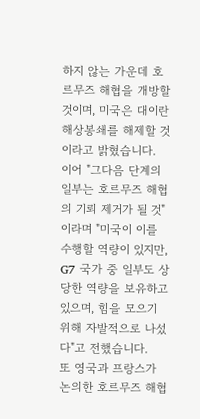하지 않는 가운데 호르무즈 해협을 개방할 것이며, 미국은 대이란 해상봉쇄를 해제할 것이라고 밝혔습니다.
이어 "그다음 단계의 일부는 호르무즈 해협의 기뢰 제거가 될 것"이라며 "미국이 이를 수행할 역량이 있지만, G7 국가 중 일부도 상당한 역량을 보유하고 있으며, 힘을 모으기 위해 자발적으로 나섰다"고 전했습니다.
또 영국과 프랑스가 논의한 호르무즈 해협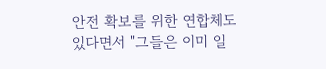안전 확보를 위한 연합체도 있다면서 "그들은 이미 일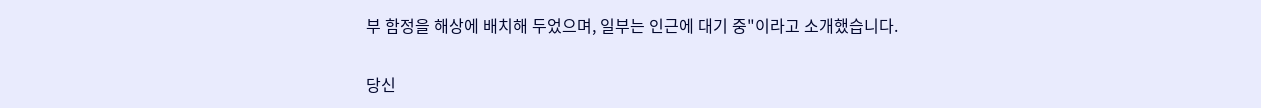부 함정을 해상에 배치해 두었으며, 일부는 인근에 대기 중"이라고 소개했습니다.

당신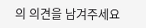의 의견을 남겨주세요